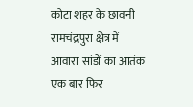कोटा शहर के छावनी रामचंद्रपुरा क्षेत्र में आवारा सांडों का आतंक एक बार फिर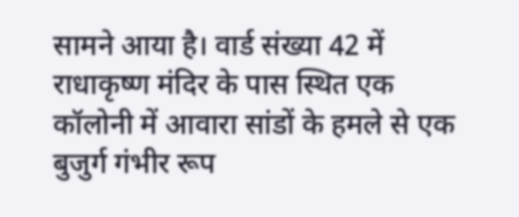सामने आया है। वार्ड संख्या 42 में राधाकृष्ण मंदिर के पास स्थित एक कॉलोनी में आवारा सांडों के हमले से एक बुजुर्ग गंभीर रूप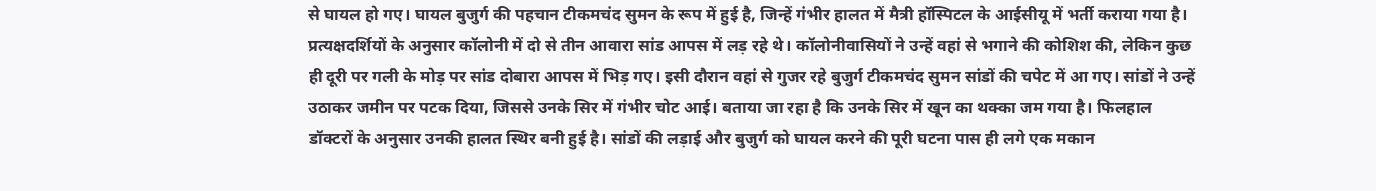से घायल हो गए। घायल बुजुर्ग की पहचान टीकमचंद सुमन के रूप में हुई है, जिन्हें गंभीर हालत में मैत्री हॉस्पिटल के आईसीयू में भर्ती कराया गया है। प्रत्यक्षदर्शियों के अनुसार कॉलोनी में दो से तीन आवारा सांड आपस में लड़ रहे थे। कॉलोनीवासियों ने उन्हें वहां से भगाने की कोशिश की, लेकिन कुछ ही दूरी पर गली के मोड़ पर सांड दोबारा आपस में भिड़ गए। इसी दौरान वहां से गुजर रहे बुजुर्ग टीकमचंद सुमन सांडों की चपेट में आ गए। सांडों ने उन्हें उठाकर जमीन पर पटक दिया, जिससे उनके सिर में गंभीर चोट आई। बताया जा रहा है कि उनके सिर में खून का थक्का जम गया है। फिलहाल डॉक्टरों के अनुसार उनकी हालत स्थिर बनी हुई है। सांडों की लड़ाई और बुजुर्ग को घायल करने की पूरी घटना पास ही लगे एक मकान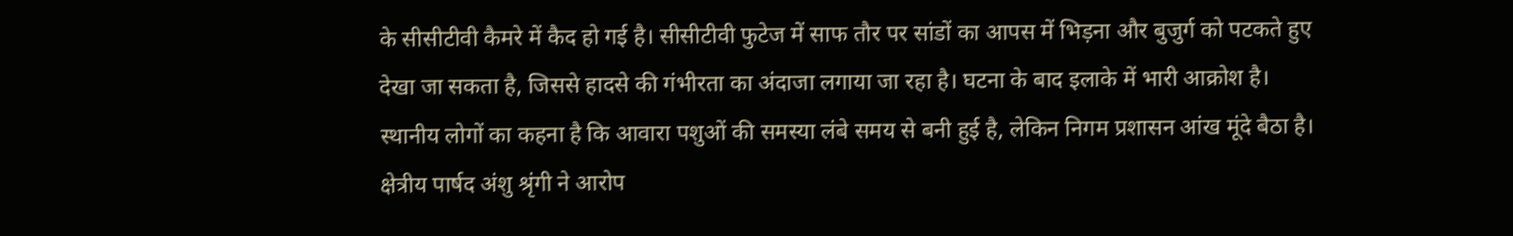के सीसीटीवी कैमरे में कैद हो गई है। सीसीटीवी फुटेज में साफ तौर पर सांडों का आपस में भिड़ना और बुजुर्ग को पटकते हुए देखा जा सकता है, जिससे हादसे की गंभीरता का अंदाजा लगाया जा रहा है। घटना के बाद इलाके में भारी आक्रोश है। स्थानीय लोगों का कहना है कि आवारा पशुओं की समस्या लंबे समय से बनी हुई है, लेकिन निगम प्रशासन आंख मूंदे बैठा है। क्षेत्रीय पार्षद अंशु श्रृंगी ने आरोप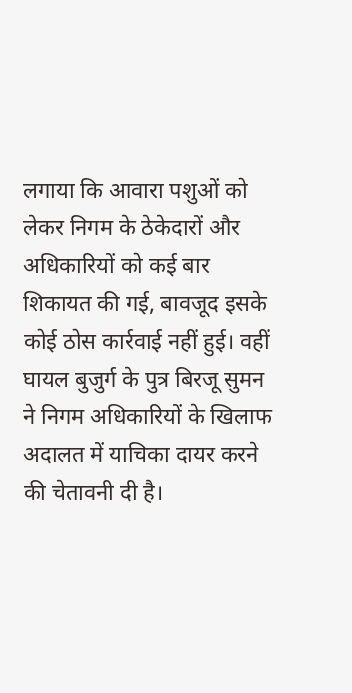लगाया कि आवारा पशुओं को लेकर निगम के ठेकेदारों और अधिकारियों को कई बार शिकायत की गई, बावजूद इसके कोई ठोस कार्रवाई नहीं हुई। वहीं घायल बुजुर्ग के पुत्र बिरजू सुमन ने निगम अधिकारियों के खिलाफ अदालत में याचिका दायर करने की चेतावनी दी है।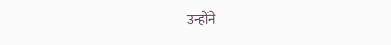उन्होंने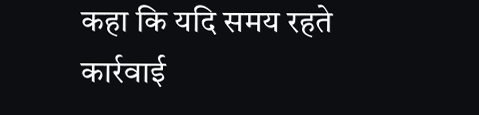कहा कि यदि समय रहते कार्रवाई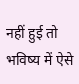नहीं हुई तो भविष्य में ऐसे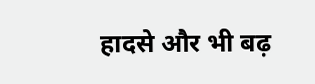हादसे और भी बढ़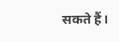सकते हैं।